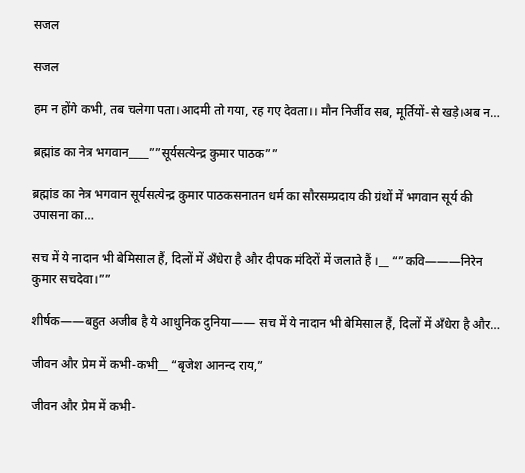सजल

सजल

हम न होंगे कभी, तब चलेगा पता।आदमी तो गया, रह ग‌ए देवता।। मौन निर्जीव सब, मूर्तियों-से खड़े।अब न…

ब्रह्मांड का नेत्र भगवान____””सूर्यसत्येन्द्र कुमार पाठक””

ब्रह्मांड का नेत्र भगवान सूर्यसत्येन्द्र कुमार पाठकसनातन धर्म का सौरसम्प्रदाय की ग्रंथों में भगवान सूर्य की उपासना का…

सच में ये नादान भी बेमिसाल हैं, दिलों में अँधेरा है और दीपक मंदिरों में जलाते हैं ।__ “”कवि———निरेन कुमार सचदेवा।””

शीर्षक——बहुत अजीब है ये आधुनिक दुनिया—— सच में ये नादान भी बेमिसाल हैं, दिलों में अँधेरा है और…

जीवन और प्रेम में कभी-कभी__ “बृजेश आनन्द राय,”

जीवन और प्रेम में कभी-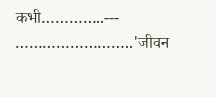कभी…………..--- ……………………..'जीवन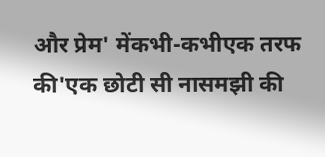और प्रेम' मेंकभी-कभीएक तरफ की'एक छोटी सी नासमझी की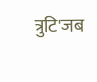त्रुटि'जब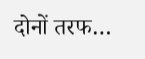दोनों तरफ…